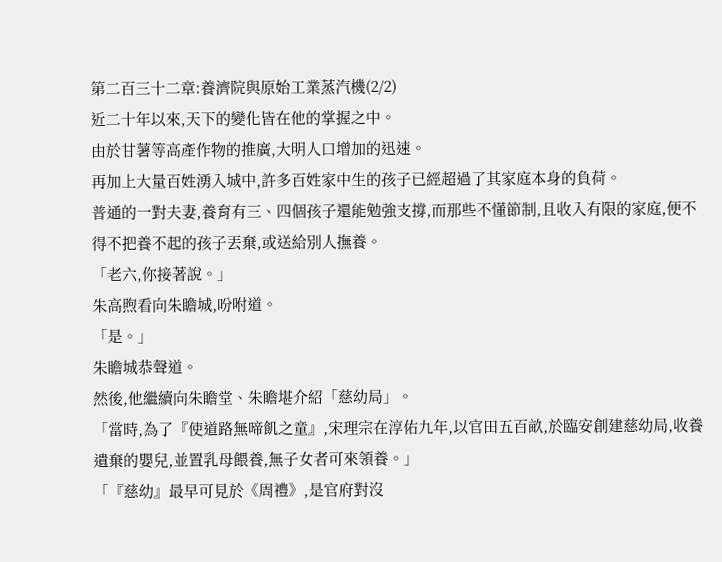第二百三十二章:養濟院與原始工業蒸汽機(2/2)
近二十年以來,天下的變化皆在他的掌握之中。
由於甘薯等高產作物的推廣,大明人口增加的迅速。
再加上大量百姓湧入城中,許多百姓家中生的孩子已經超過了其家庭本身的負荷。
普通的一對夫妻,養育有三、四個孩子還能勉強支撐,而那些不懂節制,且收入有限的家庭,便不得不把養不起的孩子丟棄,或送給別人撫養。
「老六,你接著說。」
朱高煦看向朱瞻城,吩咐道。
「是。」
朱瞻城恭聲道。
然後,他繼續向朱瞻堂、朱瞻堪介紹「慈幼局」。
「當時,為了『使道路無啼飢之童』,宋理宗在淳佑九年,以官田五百畝,於臨安創建慈幼局,收養遺棄的嬰兒,並置乳母餵養,無子女者可來領養。」
「『慈幼』最早可見於《周禮》,是官府對沒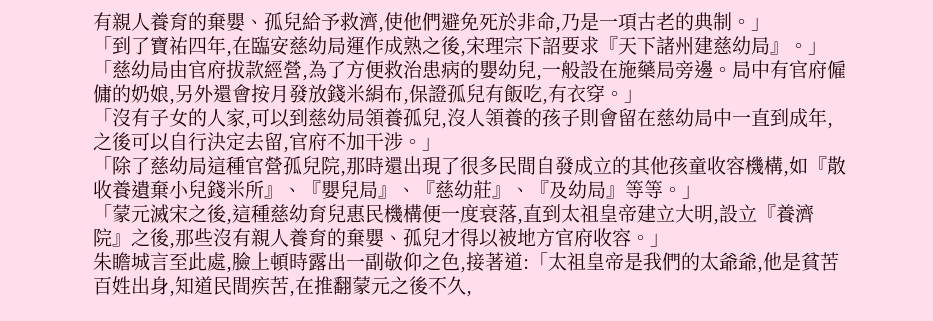有親人養育的棄嬰、孤兒給予救濟,使他們避免死於非命,乃是一項古老的典制。」
「到了寶祐四年,在臨安慈幼局運作成熟之後,宋理宗下詔要求『天下諸州建慈幼局』。」
「慈幼局由官府拔款經營,為了方便救治患病的嬰幼兒,一般設在施藥局旁邊。局中有官府僱傭的奶娘,另外還會按月發放錢米絹布,保證孤兒有飯吃,有衣穿。」
「沒有子女的人家,可以到慈幼局領養孤兒,沒人領養的孩子則會留在慈幼局中一直到成年,之後可以自行決定去留,官府不加干涉。」
「除了慈幼局這種官營孤兒院,那時還出現了很多民間自發成立的其他孩童收容機構,如『散收養遺棄小兒錢米所』、『嬰兒局』、『慈幼莊』、『及幼局』等等。」
「蒙元滅宋之後,這種慈幼育兒惠民機構便一度衰落,直到太祖皇帝建立大明,設立『養濟院』之後,那些沒有親人養育的棄嬰、孤兒才得以被地方官府收容。」
朱瞻城言至此處,臉上頓時露出一副敬仰之色,接著道:「太祖皇帝是我們的太爺爺,他是貧苦百姓出身,知道民間疾苦,在推翻蒙元之後不久,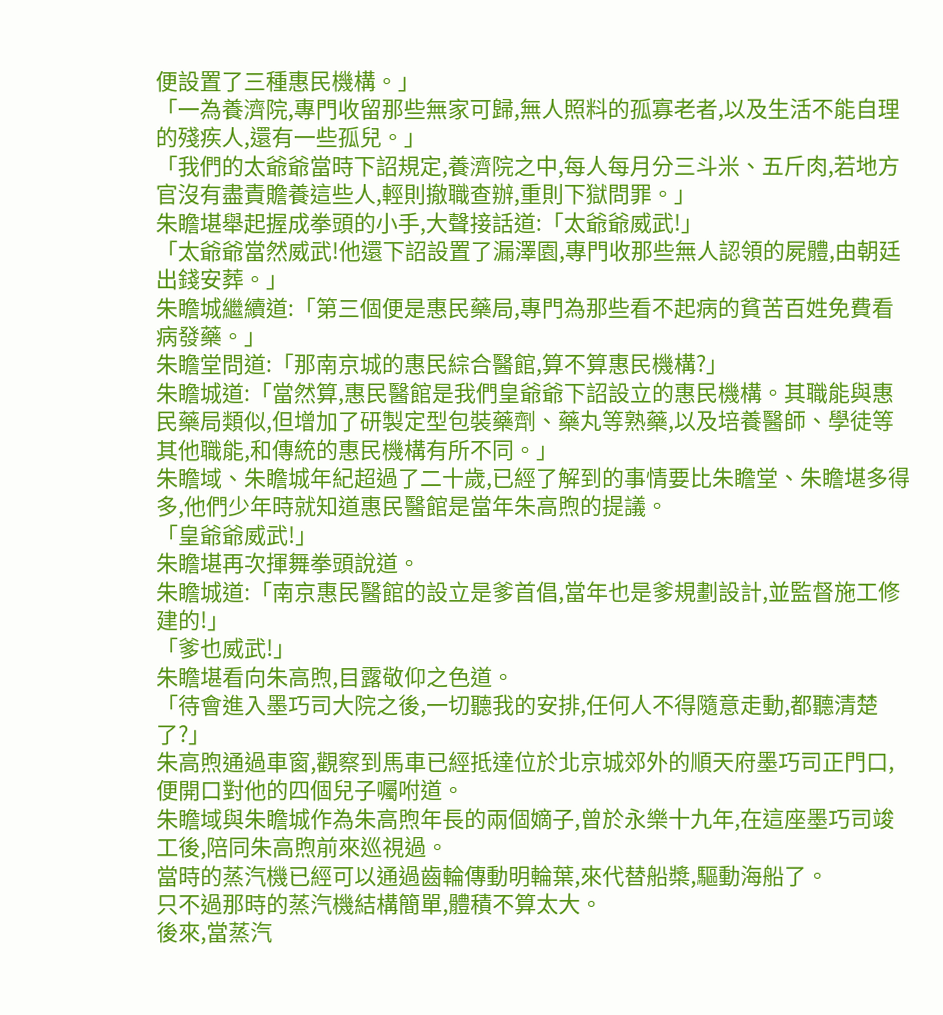便設置了三種惠民機構。」
「一為養濟院,專門收留那些無家可歸,無人照料的孤寡老者,以及生活不能自理的殘疾人,還有一些孤兒。」
「我們的太爺爺當時下詔規定,養濟院之中,每人每月分三斗米、五斤肉,若地方官沒有盡責贍養這些人,輕則撤職查辦,重則下獄問罪。」
朱瞻堪舉起握成拳頭的小手,大聲接話道:「太爺爺威武!」
「太爺爺當然威武!他還下詔設置了漏澤園,專門收那些無人認領的屍體,由朝廷出錢安葬。」
朱瞻城繼續道:「第三個便是惠民藥局,專門為那些看不起病的貧苦百姓免費看病發藥。」
朱瞻堂問道:「那南京城的惠民綜合醫館,算不算惠民機構?」
朱瞻城道:「當然算,惠民醫館是我們皇爺爺下詔設立的惠民機構。其職能與惠民藥局類似,但增加了研製定型包裝藥劑、藥丸等熟藥,以及培養醫師、學徒等其他職能,和傳統的惠民機構有所不同。」
朱瞻域、朱瞻城年紀超過了二十歲,已經了解到的事情要比朱瞻堂、朱瞻堪多得多,他們少年時就知道惠民醫館是當年朱高煦的提議。
「皇爺爺威武!」
朱瞻堪再次揮舞拳頭說道。
朱瞻城道:「南京惠民醫館的設立是爹首倡,當年也是爹規劃設計,並監督施工修建的!」
「爹也威武!」
朱瞻堪看向朱高煦,目露敬仰之色道。
「待會進入墨巧司大院之後,一切聽我的安排,任何人不得隨意走動,都聽清楚了?」
朱高煦通過車窗,觀察到馬車已經抵達位於北京城郊外的順天府墨巧司正門口,便開口對他的四個兒子囑咐道。
朱瞻域與朱瞻城作為朱高煦年長的兩個嫡子,曾於永樂十九年,在這座墨巧司竣工後,陪同朱高煦前來巡視過。
當時的蒸汽機已經可以通過齒輪傳動明輪葉,來代替船槳,驅動海船了。
只不過那時的蒸汽機結構簡單,體積不算太大。
後來,當蒸汽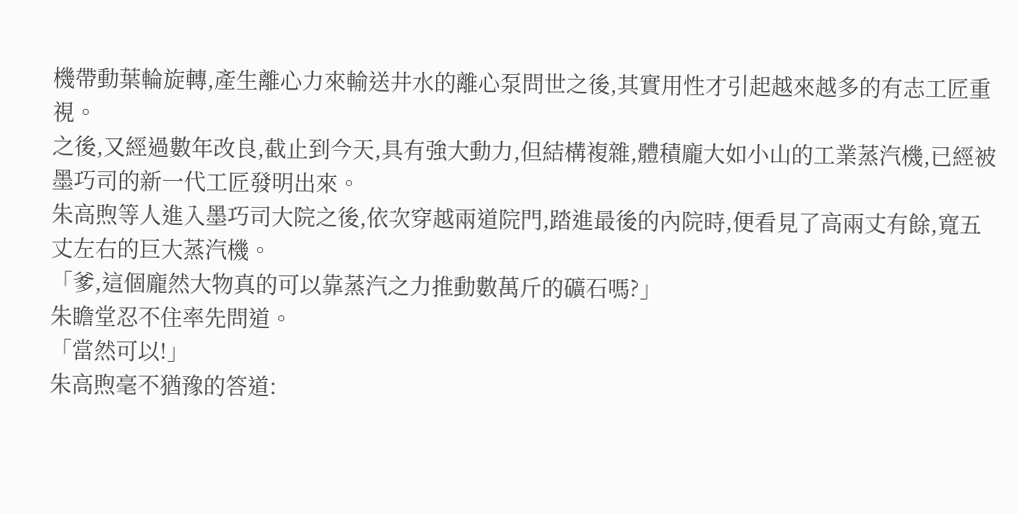機帶動葉輪旋轉,產生離心力來輸送井水的離心泵問世之後,其實用性才引起越來越多的有志工匠重視。
之後,又經過數年改良,截止到今天,具有強大動力,但結構複雜,體積龐大如小山的工業蒸汽機,已經被墨巧司的新一代工匠發明出來。
朱高煦等人進入墨巧司大院之後,依次穿越兩道院門,踏進最後的內院時,便看見了高兩丈有餘,寬五丈左右的巨大蒸汽機。
「爹,這個龐然大物真的可以靠蒸汽之力推動數萬斤的礦石嗎?」
朱瞻堂忍不住率先問道。
「當然可以!」
朱高煦毫不猶豫的答道: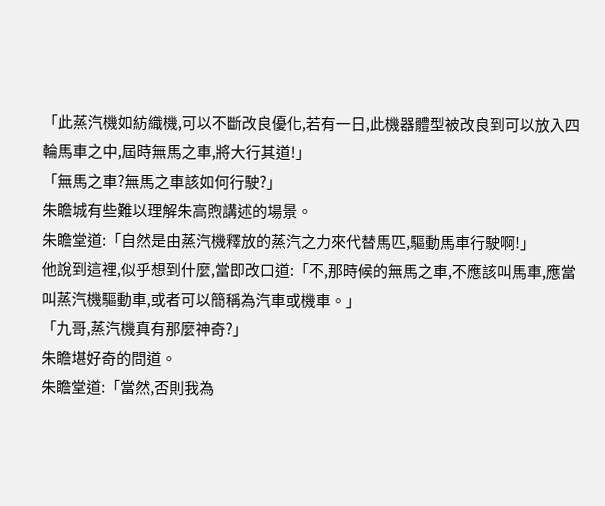「此蒸汽機如紡織機,可以不斷改良優化,若有一日,此機器體型被改良到可以放入四輪馬車之中,屆時無馬之車,將大行其道!」
「無馬之車?無馬之車該如何行駛?」
朱瞻城有些難以理解朱高煦講述的場景。
朱瞻堂道:「自然是由蒸汽機釋放的蒸汽之力來代替馬匹,驅動馬車行駛啊!」
他說到這裡,似乎想到什麼,當即改口道:「不,那時候的無馬之車,不應該叫馬車,應當叫蒸汽機驅動車,或者可以簡稱為汽車或機車。」
「九哥,蒸汽機真有那麼神奇?」
朱瞻堪好奇的問道。
朱瞻堂道:「當然,否則我為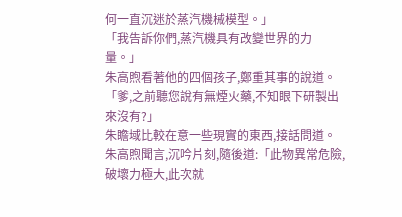何一直沉迷於蒸汽機械模型。」
「我告訴你們,蒸汽機具有改變世界的力量。」
朱高煦看著他的四個孩子,鄭重其事的說道。
「爹,之前聽您說有無煙火藥,不知眼下研製出來沒有?」
朱瞻域比較在意一些現實的東西,接話問道。
朱高煦聞言,沉吟片刻,隨後道:「此物異常危險,破壞力極大,此次就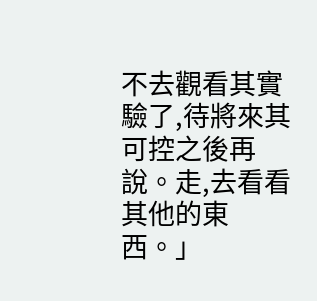不去觀看其實驗了,待將來其可控之後再說。走,去看看其他的東西。」